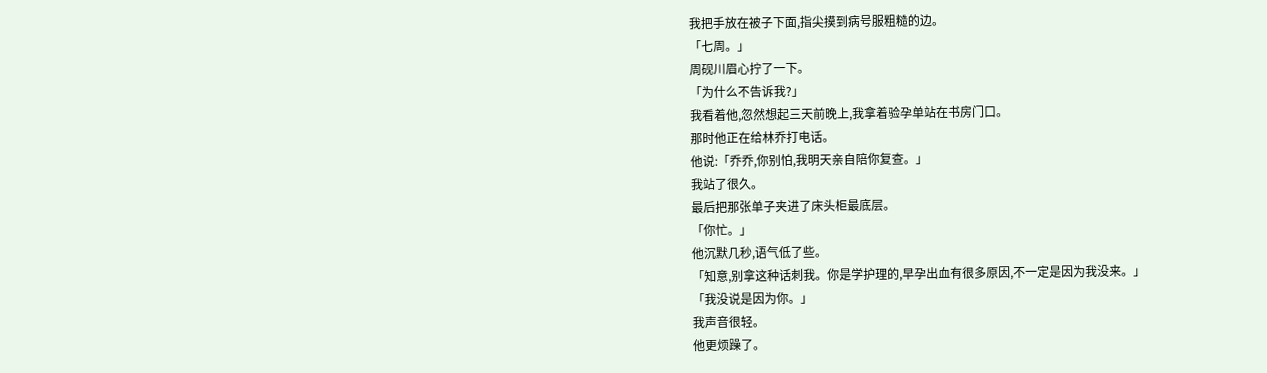我把手放在被子下面,指尖摸到病号服粗糙的边。
「七周。」
周砚川眉心拧了一下。
「为什么不告诉我?」
我看着他,忽然想起三天前晚上,我拿着验孕单站在书房门口。
那时他正在给林乔打电话。
他说:「乔乔,你别怕,我明天亲自陪你复查。」
我站了很久。
最后把那张单子夹进了床头柜最底层。
「你忙。」
他沉默几秒,语气低了些。
「知意,别拿这种话刺我。你是学护理的,早孕出血有很多原因,不一定是因为我没来。」
「我没说是因为你。」
我声音很轻。
他更烦躁了。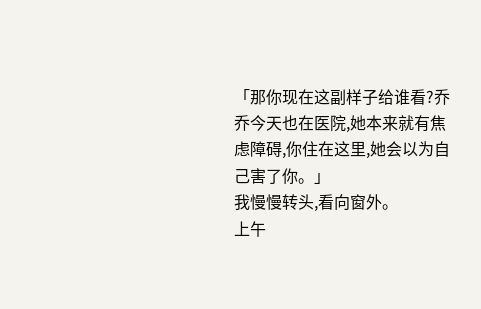「那你现在这副样子给谁看?乔乔今天也在医院,她本来就有焦虑障碍,你住在这里,她会以为自己害了你。」
我慢慢转头,看向窗外。
上午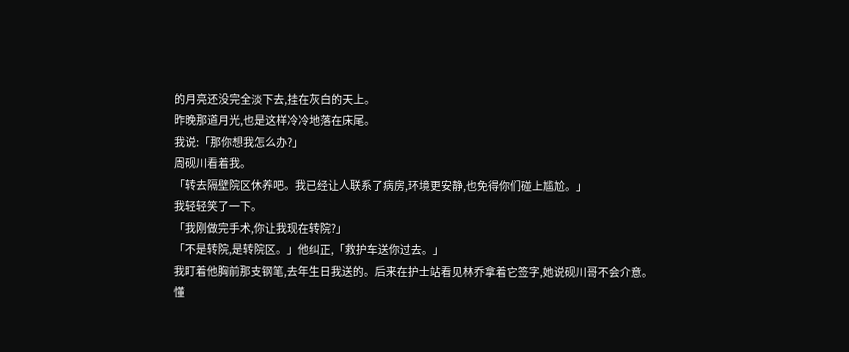的月亮还没完全淡下去,挂在灰白的天上。
昨晚那道月光,也是这样冷冷地落在床尾。
我说:「那你想我怎么办?」
周砚川看着我。
「转去隔壁院区休养吧。我已经让人联系了病房,环境更安静,也免得你们碰上尴尬。」
我轻轻笑了一下。
「我刚做完手术,你让我现在转院?」
「不是转院,是转院区。」他纠正,「救护车送你过去。」
我盯着他胸前那支钢笔,去年生日我送的。后来在护士站看见林乔拿着它签字,她说砚川哥不会介意。
懂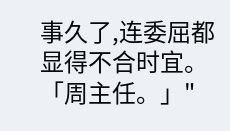事久了,连委屈都显得不合时宜。
「周主任。」"